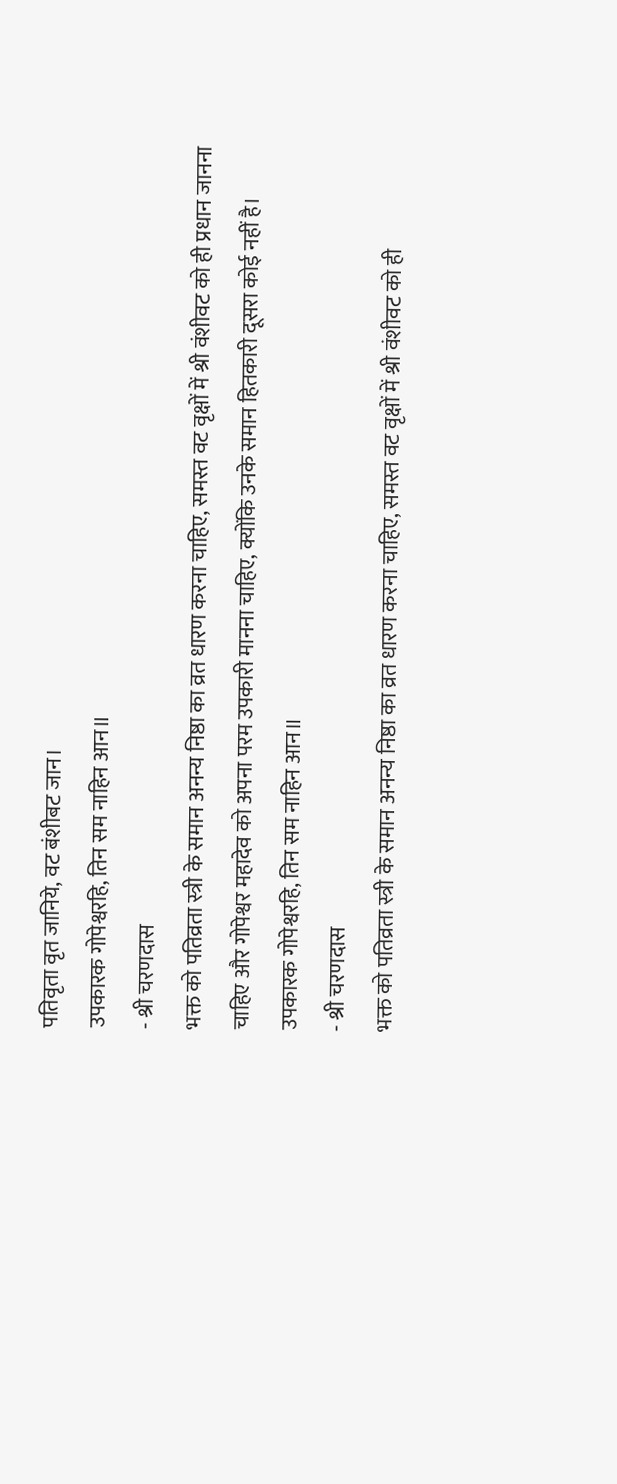पतिवृता वृत जानिये, वट बंशीबट जान।
उपकारक गोपेश्वरहि, तिन सम नाहिन आन॥
- श्री चरणदास
भक्त को पतिव्रता स्त्री के समान अनन्य निष्ठा का व्रत धारण करना चाहिए, समस्त वट वृक्षों में श्री वंशीवट को ही प्रधान जानना चाहिए और गोपेश्वर महादेव को अपना परम उपकारी मानना चाहिए, क्योंकि उनके समान हितकारी दूसरा कोई नहीं है।
उपकारक गोपेश्वरहि, तिन सम नाहिन आन॥
- श्री चरणदास
भक्त को पतिव्रता स्त्री के समान अनन्य निष्ठा का व्रत धारण करना चाहिए, समस्त वट वृक्षों में श्री वंशीवट को ही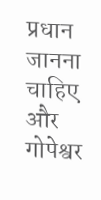प्रधान जानना चाहिए और गोपेश्वर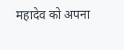महादेव को अपना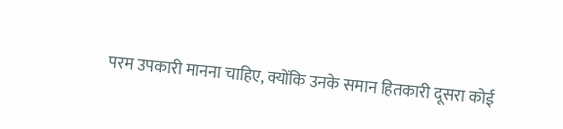परम उपकारी मानना चाहिए, क्योंकि उनके समान हितकारी दूसरा कोई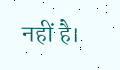नहीं है।